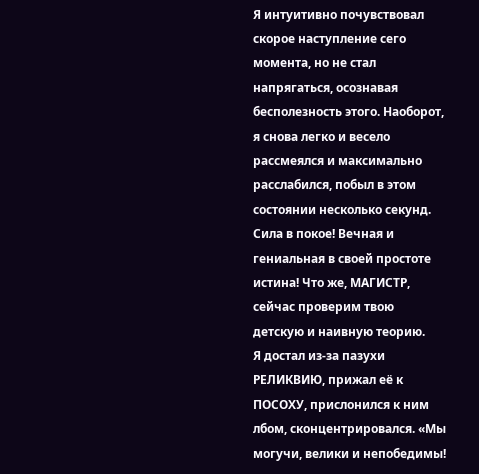Я интуитивно почувствовал скорое наступление сего момента, но не стал напрягаться, осознавая бесполезность этого. Наоборот, я снова легко и весело рассмеялся и максимально расслабился, побыл в этом состоянии несколько секунд. Сила в покое! Вечная и гениальная в своей простоте истина! Что же, МАГИСТР, сейчас проверим твою детскую и наивную теорию.
Я достал из-за пазухи РЕЛИКВИЮ, прижал её к ПОСОХУ, прислонился к ним лбом, сконцентрировался. «Мы могучи, велики и непобедимы!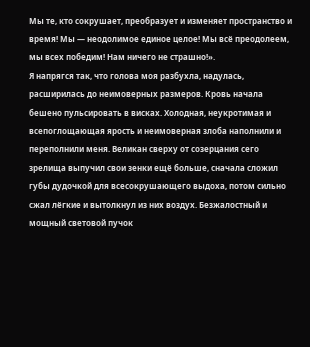Мы те, кто сокрушает, преобразует и изменяет пространство и время! Мы — неодолимое единое целое! Мы всё преодолеем, мы всех победим! Нам ничего не страшно!».
Я напрягся так, что голова моя разбухла, надулась, расширилась до неимоверных размеров. Кровь начала бешено пульсировать в висках. Холодная, неукротимая и всепоглощающая ярость и неимоверная злоба наполнили и переполнили меня. Великан сверху от созерцания сего зрелища выпучил свои зенки ещё больше, сначала сложил губы дудочкой для всесокрушающего выдоха, потом сильно сжал лёгкие и вытолкнул из них воздух. Безжалостный и мощный световой пучок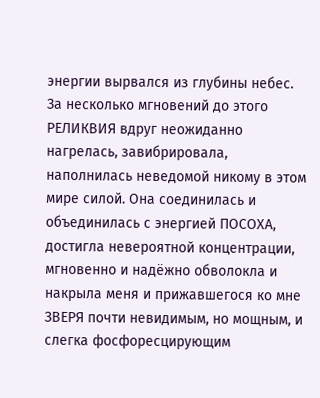энергии вырвался из глубины небес.
За несколько мгновений до этого РЕЛИКВИЯ вдруг неожиданно нагрелась, завибрировала, наполнилась неведомой никому в этом мире силой. Она соединилась и объединилась с энергией ПОСОХА, достигла невероятной концентрации, мгновенно и надёжно обволокла и накрыла меня и прижавшегося ко мне ЗВЕРЯ почти невидимым, но мощным, и слегка фосфоресцирующим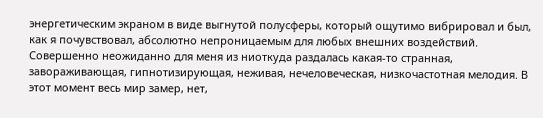энергетическим экраном в виде выгнутой полусферы, который ощутимо вибрировал и был, как я почувствовал, абсолютно непроницаемым для любых внешних воздействий.
Совершенно неожиданно для меня из ниоткуда раздалась какая-то странная, завораживающая, гипнотизирующая, неживая, нечеловеческая, низкочастотная мелодия. В этот момент весь мир замер, нет,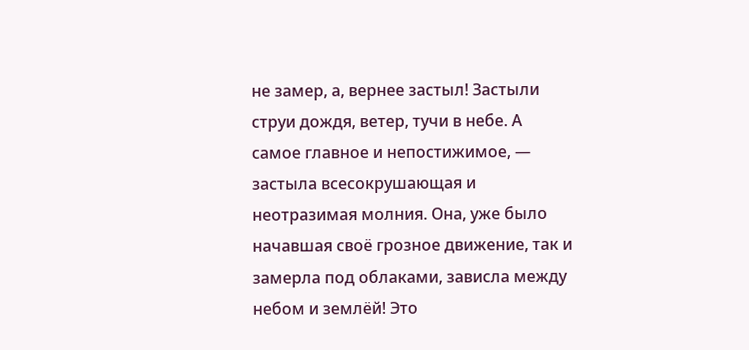не замер, а, вернее застыл! Застыли струи дождя, ветер, тучи в небе. А самое главное и непостижимое, — застыла всесокрушающая и неотразимая молния. Она, уже было начавшая своё грозное движение, так и замерла под облаками, зависла между небом и землёй! Это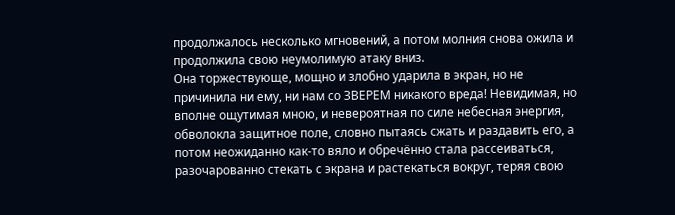продолжалось несколько мгновений, а потом молния снова ожила и продолжила свою неумолимую атаку вниз.
Она торжествующе, мощно и злобно ударила в экран, но не причинила ни ему, ни нам со ЗВЕРЕМ никакого вреда! Невидимая, но вполне ощутимая мною, и невероятная по силе небесная энергия, обволокла защитное поле, словно пытаясь сжать и раздавить его, а потом неожиданно как-то вяло и обречённо стала рассеиваться, разочарованно стекать с экрана и растекаться вокруг, теряя свою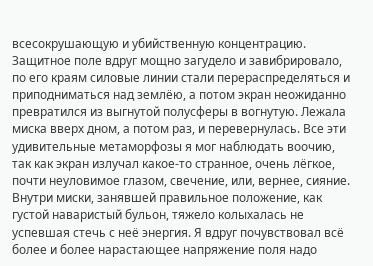всесокрушающую и убийственную концентрацию.
Защитное поле вдруг мощно загудело и завибрировало, по его краям силовые линии стали перераспределяться и приподниматься над землёю, а потом экран неожиданно превратился из выгнутой полусферы в вогнутую. Лежала миска вверх дном, а потом раз, и перевернулась. Все эти удивительные метаморфозы я мог наблюдать воочию, так как экран излучал какое-то странное, очень лёгкое, почти неуловимое глазом, свечение, или, вернее, сияние.
Внутри миски, занявшей правильное положение, как густой наваристый бульон, тяжело колыхалась не успевшая стечь с неё энергия. Я вдруг почувствовал всё более и более нарастающее напряжение поля надо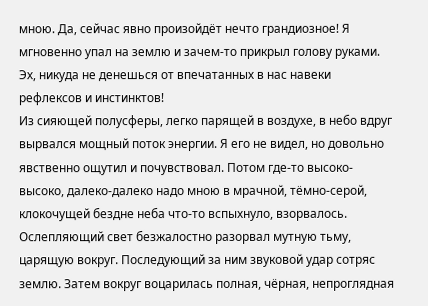мною. Да, сейчас явно произойдёт нечто грандиозное! Я мгновенно упал на землю и зачем-то прикрыл голову руками. Эх, никуда не денешься от впечатанных в нас навеки рефлексов и инстинктов!
Из сияющей полусферы, легко парящей в воздухе, в небо вдруг вырвался мощный поток энергии. Я его не видел, но довольно явственно ощутил и почувствовал. Потом где-то высоко-высоко, далеко-далеко надо мною в мрачной, тёмно-серой, клокочущей бездне неба что-то вспыхнуло, взорвалось. Ослепляющий свет безжалостно разорвал мутную тьму, царящую вокруг. Последующий за ним звуковой удар сотряс землю. Затем вокруг воцарилась полная, чёрная, непроглядная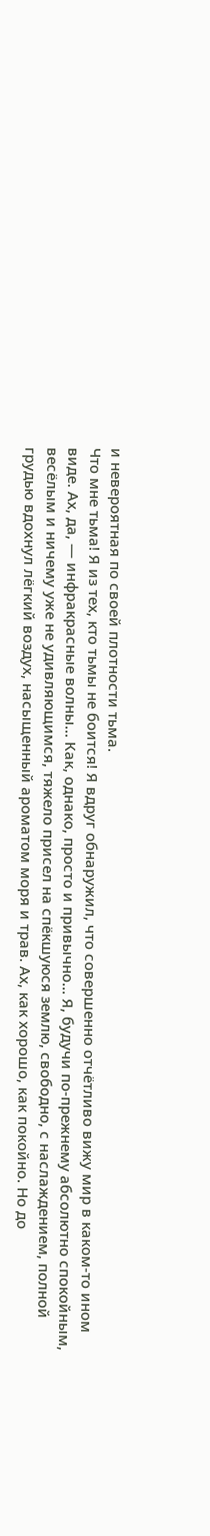и невероятная по своей плотности тьма.
Что мне тьма! Я из тех, кто тьмы не боится! Я вдруг обнаружил, что совершенно отчётливо вижу мир в каком-то ином виде. Ах, да, — инфракрасные волны… Как, однако, просто и привычно… Я, будучи по-прежнему абсолютно спокойным, весёлым и ничему уже не удивляющимся, тяжело присел на спёкшуюся землю, свободно, с наслаждением, полной грудью вдохнул лёгкий воздух, насыщенный ароматом моря и трав. Ах, как хорошо, как покойно. Но до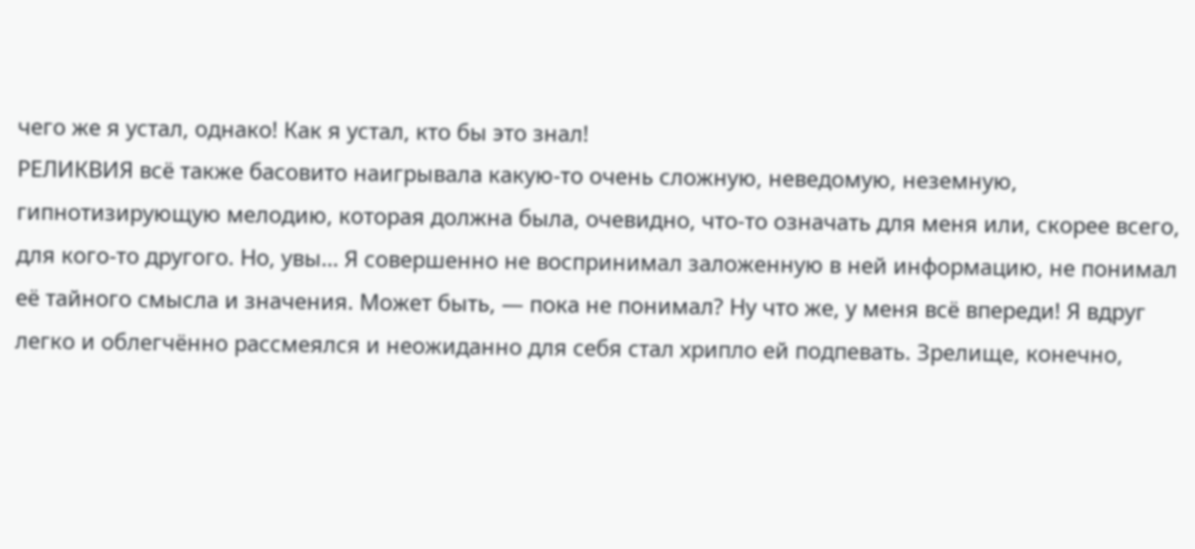чего же я устал, однако! Как я устал, кто бы это знал!
РЕЛИКВИЯ всё также басовито наигрывала какую-то очень сложную, неведомую, неземную, гипнотизирующую мелодию, которая должна была, очевидно, что-то означать для меня или, скорее всего, для кого-то другого. Но, увы… Я совершенно не воспринимал заложенную в ней информацию, не понимал её тайного смысла и значения. Может быть, — пока не понимал? Ну что же, у меня всё впереди! Я вдруг легко и облегчённо рассмеялся и неожиданно для себя стал хрипло ей подпевать. Зрелище, конечно,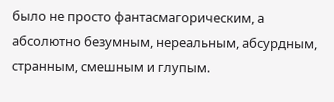было не просто фантасмагорическим, а абсолютно безумным, нереальным, абсурдным, странным, смешным и глупым.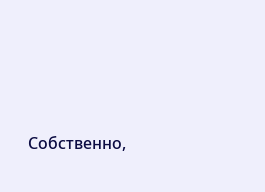Собственно,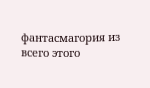фантасмагория из всего этого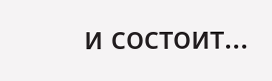и состоит…